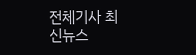전체기사 최신뉴스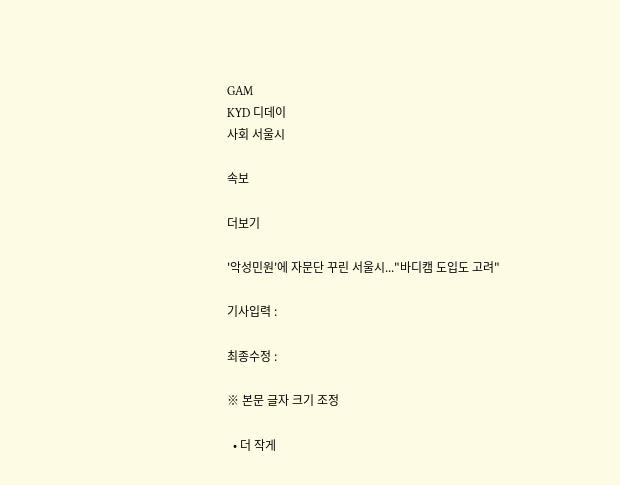GAM
KYD 디데이
사회 서울시

속보

더보기

'악성민원'에 자문단 꾸린 서울시..."바디캠 도입도 고려"

기사입력 :

최종수정 :

※ 본문 글자 크기 조정

  • 더 작게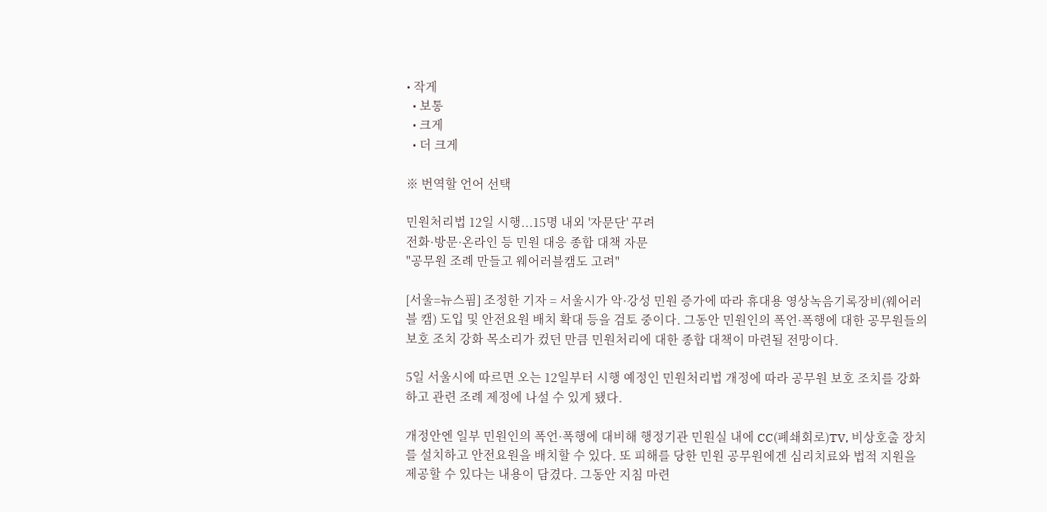• 작게
  • 보통
  • 크게
  • 더 크게

※ 번역할 언어 선택

민원처리법 12일 시행...15명 내외 '자문단' 꾸려
전화·방문·온라인 등 민원 대응 종합 대책 자문
"공무원 조례 만들고 웨어러블캠도 고려"

[서울=뉴스핌] 조정한 기자 = 서울시가 악·강성 민원 증가에 따라 휴대용 영상녹음기록장비(웨어러블 캠) 도입 및 안전요원 배치 확대 등을 검토 중이다. 그동안 민원인의 폭언·폭행에 대한 공무원들의 보호 조치 강화 목소리가 컸던 만큼 민원처리에 대한 종합 대책이 마련될 전망이다.

5일 서울시에 따르면 오는 12일부터 시행 예정인 민원처리법 개정에 따라 공무원 보호 조치를 강화하고 관련 조례 제정에 나설 수 있게 됐다.

개정안엔 일부 민원인의 폭언·폭행에 대비해 행정기관 민원실 내에 CC(폐쇄회로)TV, 비상호출 장치를 설치하고 안전요원을 배치할 수 있다. 또 피해를 당한 민원 공무원에겐 심리치료와 법적 지원을 제공할 수 있다는 내용이 담겼다. 그동안 지침 마련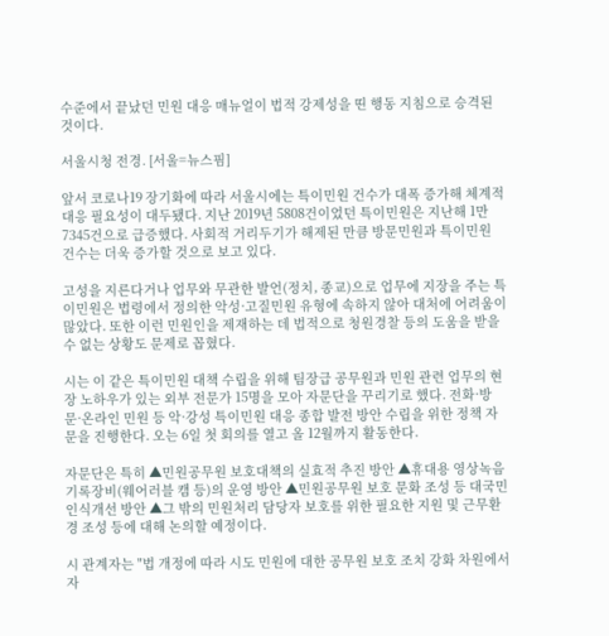수준에서 끝났던 민원 대응 매뉴얼이 법적 강제성을 띤 행동 지침으로 승격된 것이다.

서울시청 전경. [서울=뉴스핌]

앞서 코로나19 장기화에 따라 서울시에는 특이민원 건수가 대폭 증가해 체계적 대응 필요성이 대두됐다. 지난 2019년 5808건이었던 특이민원은 지난해 1만7345건으로 급증했다. 사회적 거리두기가 해제된 만큼 방문민원과 특이민원 건수는 더욱 증가할 것으로 보고 있다.

고성을 지른다거나 업무와 무관한 발언(정치, 종교)으로 업무에 지장을 주는 특이민원은 법령에서 정의한 악성·고질민원 유형에 속하지 않아 대처에 어려움이 많았다. 또한 이런 민원인을 제재하는 데 법적으로 청원경찰 등의 도움을 받을 수 없는 상황도 문제로 꼽혔다.

시는 이 같은 특이민원 대책 수립을 위해 팀장급 공무원과 민원 관련 업무의 현장 노하우가 있는 외부 전문가 15명을 모아 자문단을 꾸리기로 했다. 전화·방문·온라인 민원 등 악·강성 특이민원 대응 종합 발전 방안 수립을 위한 정책 자문을 진행한다. 오는 6일 첫 회의를 열고 올 12월까지 활동한다.

자문단은 특히 ▲민원공무원 보호대책의 실효적 추진 방안 ▲휴대용 영상녹음기록장비(웨어러블 캠 등)의 운영 방안 ▲민원공무원 보호 문화 조성 등 대국민 인식개선 방안 ▲그 밖의 민원처리 담당자 보호를 위한 필요한 지원 및 근무환경 조성 등에 대해 논의할 예정이다.

시 관계자는 "법 개정에 따라 시도 민원에 대한 공무원 보호 조치 강화 차원에서 자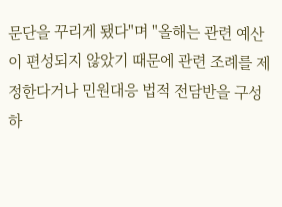문단을 꾸리게 됐다"며 "올해는 관련 예산이 편성되지 않았기 때문에 관련 조례를 제정한다거나 민원대응 법적 전담반을 구성하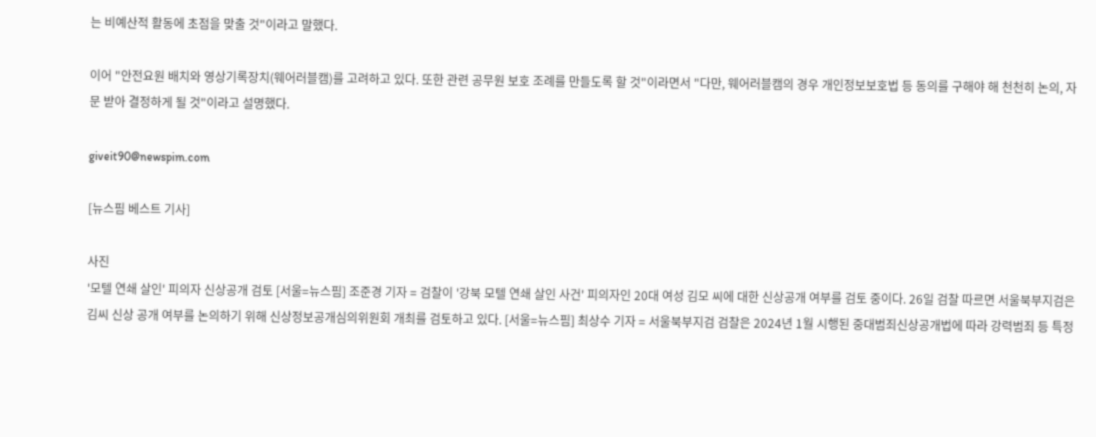는 비예산적 활동에 초점을 맞출 것"이라고 말했다.

이어 "안전요원 배치와 영상기록장치(웨어러블캠)를 고려하고 있다. 또한 관련 공무원 보호 조례를 만들도록 할 것"이라면서 "다만, 웨어러블캠의 경우 개인정보보호법 등 동의를 구해야 해 천천히 논의, 자문 받아 결정하게 될 것"이라고 설명했다.

giveit90@newspim.com

[뉴스핌 베스트 기사]

사진
'모텔 연쇄 살인' 피의자 신상공개 검토 [서울=뉴스핌] 조준경 기자 = 검찰이 '강북 모텔 연쇄 살인 사건' 피의자인 20대 여성 김모 씨에 대한 신상공개 여부를 검토 중이다. 26일 검찰 따르면 서울북부지검은 김씨 신상 공개 여부를 논의하기 위해 신상정보공개심의위원회 개최를 검토하고 있다. [서울=뉴스핌] 최상수 기자 = 서울북부지검 검찰은 2024년 1월 시행된 중대범죄신상공개법에 따라 강력범죄 등 특정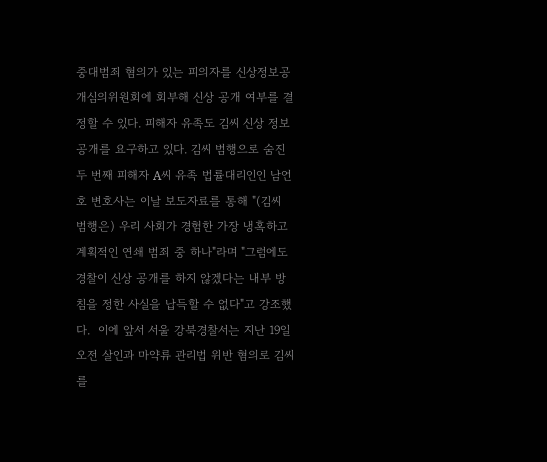중대범죄 혐의가 있는 피의자를 신상정보공개심의위원회에 회부해 신상 공개 여부를 결정할 수 있다. 피해자 유족도 김씨 신상 정보 공개를 요구하고 있다. 김씨 범행으로 숨진 두 번째 피해자 A씨 유족 법률대리인인 남언호 변호사는 이날 보도자료를 통해 "(김씨 범행은) 우리 사회가 경험한 가장 냉혹하고 계획적인 연쇄 범죄 중 하나"라며 "그럼에도 경찰이 신상 공개를 하지 않겠다는 내부 방침을 정한 사실을 납득할 수 없다"고 강조했다.  이에 앞서 서울 강북경찰서는 지난 19일 오전 살인과 마약류 관리법 위반 혐의로 김씨를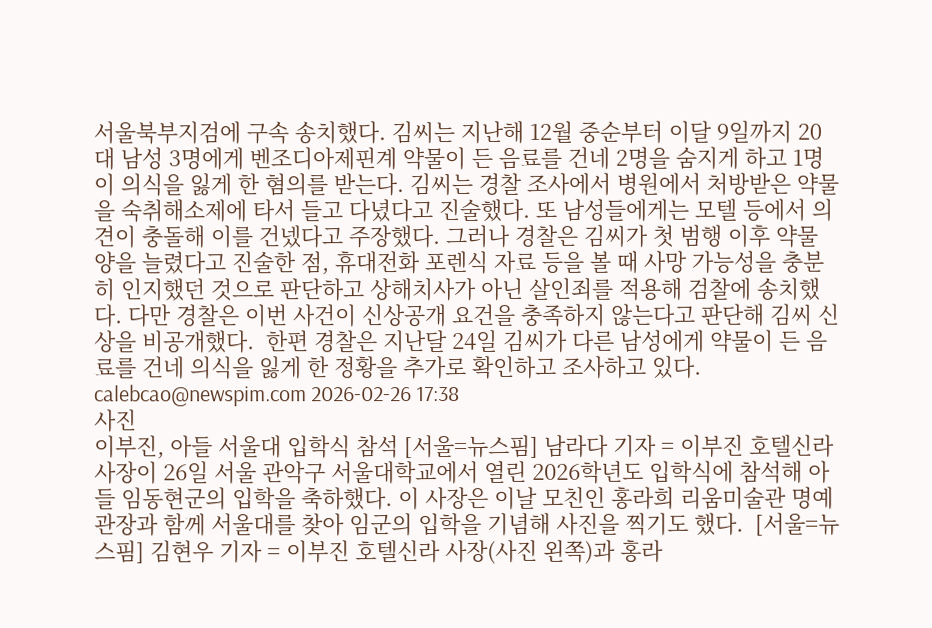서울북부지검에 구속 송치했다. 김씨는 지난해 12월 중순부터 이달 9일까지 20대 남성 3명에게 벤조디아제핀계 약물이 든 음료를 건네 2명을 숨지게 하고 1명이 의식을 잃게 한 혐의를 받는다. 김씨는 경찰 조사에서 병원에서 처방받은 약물을 숙취해소제에 타서 들고 다녔다고 진술했다. 또 남성들에게는 모텔 등에서 의견이 충돌해 이를 건넸다고 주장했다. 그러나 경찰은 김씨가 첫 범행 이후 약물 양을 늘렸다고 진술한 점, 휴대전화 포렌식 자료 등을 볼 때 사망 가능성을 충분히 인지했던 것으로 판단하고 상해치사가 아닌 살인죄를 적용해 검찰에 송치했다. 다만 경찰은 이번 사건이 신상공개 요건을 충족하지 않는다고 판단해 김씨 신상을 비공개했다.  한편 경찰은 지난달 24일 김씨가 다른 남성에게 약물이 든 음료를 건네 의식을 잃게 한 정황을 추가로 확인하고 조사하고 있다. calebcao@newspim.com 2026-02-26 17:38
사진
이부진, 아들 서울대 입학식 참석 [서울=뉴스핌] 남라다 기자 = 이부진 호텔신라 사장이 26일 서울 관악구 서울대학교에서 열린 2026학년도 입학식에 참석해 아들 임동현군의 입학을 축하했다. 이 사장은 이날 모친인 홍라희 리움미술관 명예관장과 함께 서울대를 찾아 임군의 입학을 기념해 사진을 찍기도 했다.  [서울=뉴스핌] 김현우 기자 = 이부진 호텔신라 사장(사진 왼쪽)과 홍라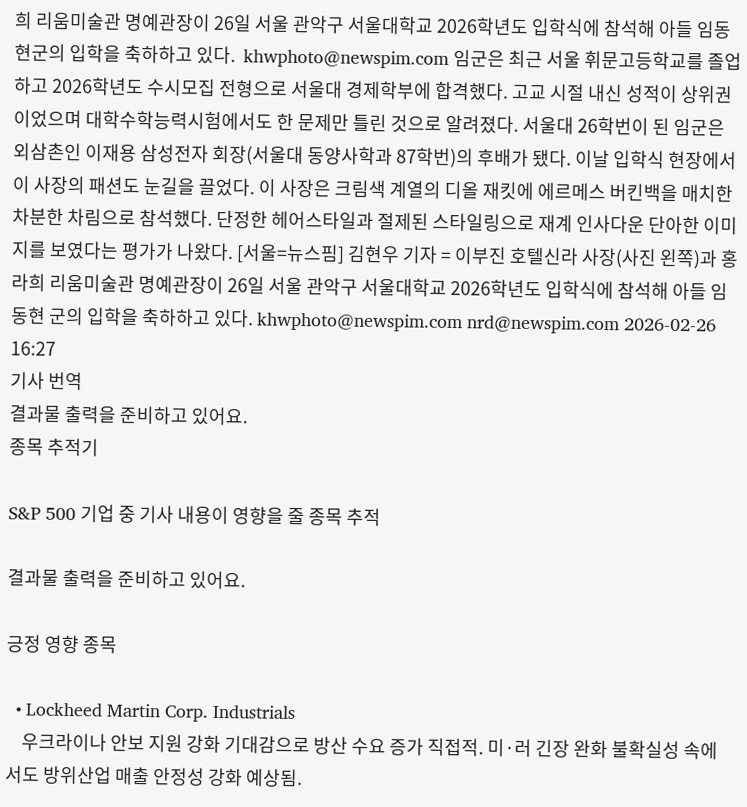희 리움미술관 명예관장이 26일 서울 관악구 서울대학교 2026학년도 입학식에 참석해 아들 임동현군의 입학을 축하하고 있다.  khwphoto@newspim.com 임군은 최근 서울 휘문고등학교를 졸업하고 2026학년도 수시모집 전형으로 서울대 경제학부에 합격했다. 고교 시절 내신 성적이 상위권이었으며 대학수학능력시험에서도 한 문제만 틀린 것으로 알려졌다. 서울대 26학번이 된 임군은 외삼촌인 이재용 삼성전자 회장(서울대 동양사학과 87학번)의 후배가 됐다. 이날 입학식 현장에서 이 사장의 패션도 눈길을 끌었다. 이 사장은 크림색 계열의 디올 재킷에 에르메스 버킨백을 매치한 차분한 차림으로 참석했다. 단정한 헤어스타일과 절제된 스타일링으로 재계 인사다운 단아한 이미지를 보였다는 평가가 나왔다. [서울=뉴스핌] 김현우 기자 = 이부진 호텔신라 사장(사진 왼쪽)과 홍라희 리움미술관 명예관장이 26일 서울 관악구 서울대학교 2026학년도 입학식에 참석해 아들 임동현 군의 입학을 축하하고 있다. khwphoto@newspim.com nrd@newspim.com 2026-02-26 16:27
기사 번역
결과물 출력을 준비하고 있어요.
종목 추적기

S&P 500 기업 중 기사 내용이 영향을 줄 종목 추적

결과물 출력을 준비하고 있어요.

긍정 영향 종목

  • Lockheed Martin Corp. Industrials
    우크라이나 안보 지원 강화 기대감으로 방산 수요 증가 직접적. 미·러 긴장 완화 불확실성 속에서도 방위산업 매출 안정성 강화 예상됨.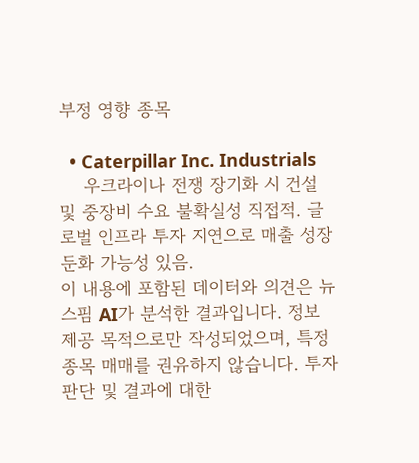부정 영향 종목

  • Caterpillar Inc. Industrials
    우크라이나 전쟁 장기화 시 건설 및 중장비 수요 불확실성 직접적. 글로벌 인프라 투자 지연으로 매출 성장 둔화 가능성 있음.
이 내용에 포함된 데이터와 의견은 뉴스핌 AI가 분석한 결과입니다. 정보 제공 목적으로만 작성되었으며, 특정 종목 매매를 권유하지 않습니다. 투자 판단 및 결과에 대한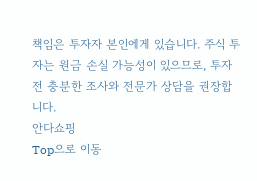책임은 투자자 본인에게 있습니다. 주식 투자는 원금 손실 가능성이 있으므로, 투자 전 충분한 조사와 전문가 상담을 권장합니다.
안다쇼핑
Top으로 이동